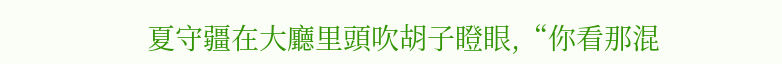夏守疆在大廳里頭吹胡子瞪眼,“你看那混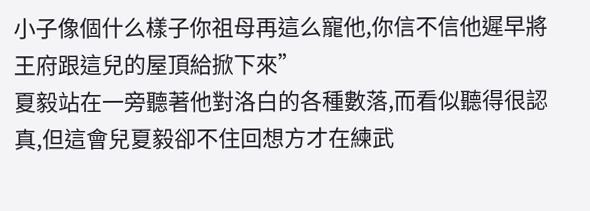小子像個什么樣子你祖母再這么寵他,你信不信他遲早將王府跟這兒的屋頂給掀下來”
夏毅站在一旁聽著他對洛白的各種數落,而看似聽得很認真,但這會兒夏毅卻不住回想方才在練武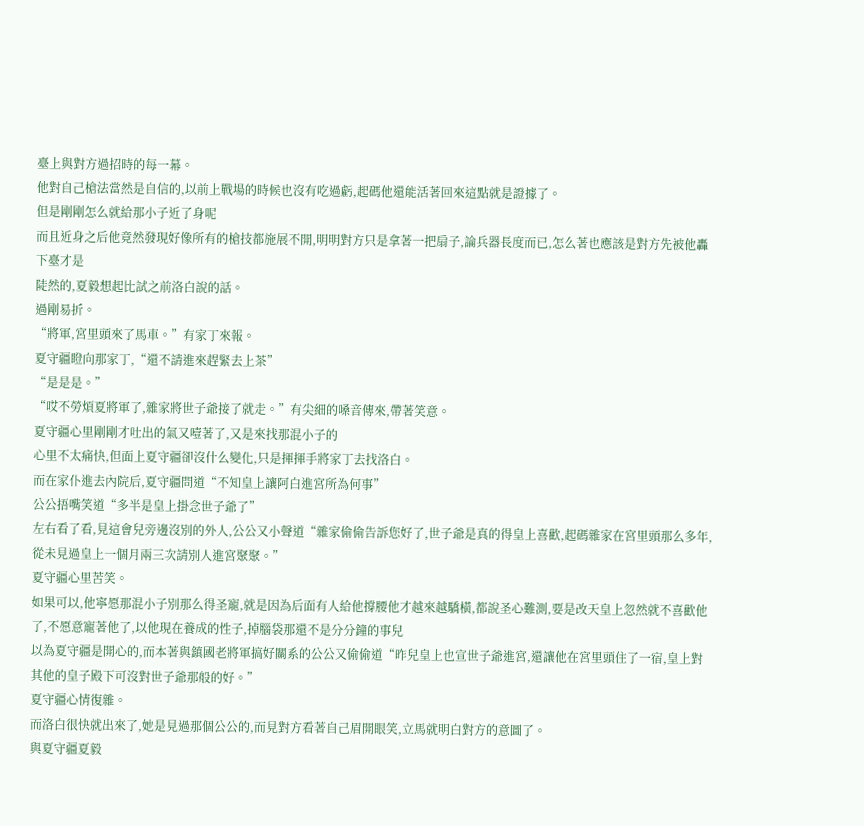臺上與對方過招時的每一幕。
他對自己槍法當然是自信的,以前上戰場的時候也沒有吃過虧,起碼他還能活著回來這點就是證據了。
但是剛剛怎么就給那小子近了身呢
而且近身之后他竟然發現好像所有的槍技都施展不開,明明對方只是拿著一把扇子,論兵器長度而已,怎么著也應該是對方先被他轟下臺才是
陡然的,夏毅想起比試之前洛白說的話。
過剛易折。
“將軍,宮里頭來了馬車。”有家丁來報。
夏守疆瞪向那家丁,“還不請進來趕緊去上茶”
“是是是。”
“哎不勞煩夏將軍了,雜家將世子爺接了就走。”有尖細的嗓音傳來,帶著笑意。
夏守疆心里剛剛才吐出的氣又噎著了,又是來找那混小子的
心里不太痛快,但面上夏守疆卻沒什么變化,只是揮揮手將家丁去找洛白。
而在家仆進去內院后,夏守疆問道“不知皇上讓阿白進宮所為何事”
公公捂嘴笑道“多半是皇上掛念世子爺了”
左右看了看,見這會兒旁邊沒別的外人,公公又小聲道“雜家偷偷告訴您好了,世子爺是真的得皇上喜歡,起碼雜家在宮里頭那么多年,從未見過皇上一個月兩三次請別人進宮聚聚。”
夏守疆心里苦笑。
如果可以,他寧愿那混小子別那么得圣寵,就是因為后面有人給他撐腰他才越來越驕橫,都說圣心難測,要是改天皇上忽然就不喜歡他了,不愿意寵著他了,以他現在養成的性子,掉腦袋那還不是分分鐘的事兒
以為夏守疆是開心的,而本著與鎮國老將軍搞好關系的公公又偷偷道“昨兒皇上也宣世子爺進宮,還讓他在宮里頭住了一宿,皇上對其他的皇子殿下可沒對世子爺那般的好。”
夏守疆心情復雜。
而洛白很快就出來了,她是見過那個公公的,而見對方看著自己眉開眼笑,立馬就明白對方的意圖了。
與夏守疆夏毅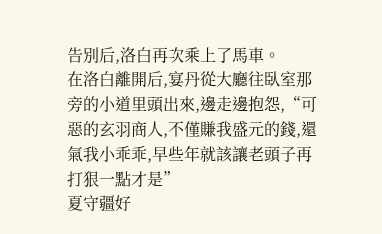告別后,洛白再次乘上了馬車。
在洛白離開后,宴丹從大廳往臥室那旁的小道里頭出來,邊走邊抱怨,“可惡的玄羽商人,不僅賺我盛元的錢,還氣我小乖乖,早些年就該讓老頭子再打狠一點才是”
夏守疆好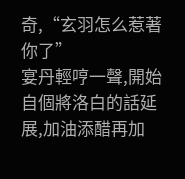奇,“玄羽怎么惹著你了”
宴丹輕哼一聲,開始自個將洛白的話延展,加油添醋再加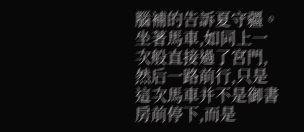腦補的告訴夏守疆。
坐著馬車,如同上一次般直接過了宮門,然后一路前行,只是這次馬車并不是御書房前停下,而是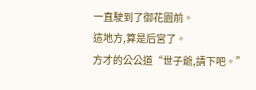一直駛到了御花園前。
這地方,算是后宮了。
方才的公公道“世子爺,請下吧。”